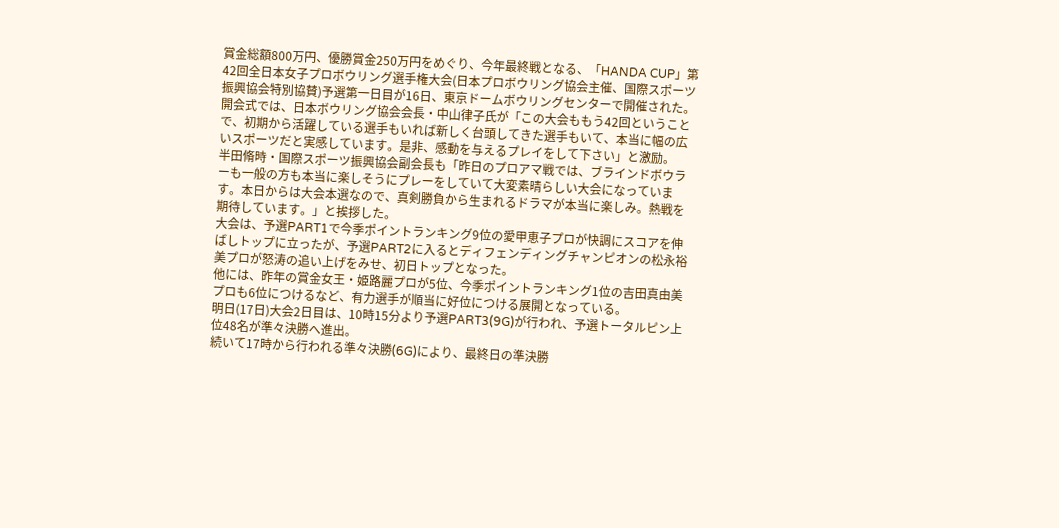賞金総額800万円、優勝賞金250万円をめぐり、今年最終戦となる、「HANDA CUP」第42回全日本女子プロボウリング選手権大会(日本プロボウリング協会主催、国際スポーツ振興協会特別協賛)予選第一日目が16日、東京ドームボウリングセンターで開催された。
開会式では、日本ボウリング協会会長・中山律子氏が「この大会ももう42回ということで、初期から活躍している選手もいれば新しく台頭してきた選手もいて、本当に幅の広いスポーツだと実感しています。是非、感動を与えるプレイをして下さい」と激励。
半田脩時・国際スポーツ振興協会副会長も「昨日のプロアマ戦では、ブラインドボウラーも一般の方も本当に楽しそうにプレーをしていて大変素晴らしい大会になっています。本日からは大会本選なので、真剣勝負から生まれるドラマが本当に楽しみ。熱戦を期待しています。」と挨拶した。
大会は、予選PART1で今季ポイントランキング9位の愛甲恵子プロが快調にスコアを伸ばしトップに立ったが、予選PART2に入るとディフェンディングチャンピオンの松永裕美プロが怒涛の追い上げをみせ、初日トップとなった。
他には、昨年の賞金女王・姫路麗プロが5位、今季ポイントランキング1位の吉田真由美プロも6位につけるなど、有力選手が順当に好位につける展開となっている。
明日(17日)大会2日目は、10時15分より予選PART3(9G)が行われ、予選トータルピン上位48名が準々決勝へ進出。
続いて17時から行われる準々決勝(6G)により、最終日の準決勝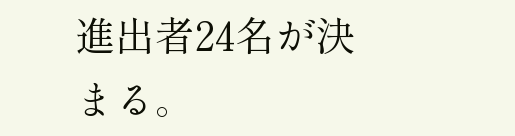進出者24名が決まる。